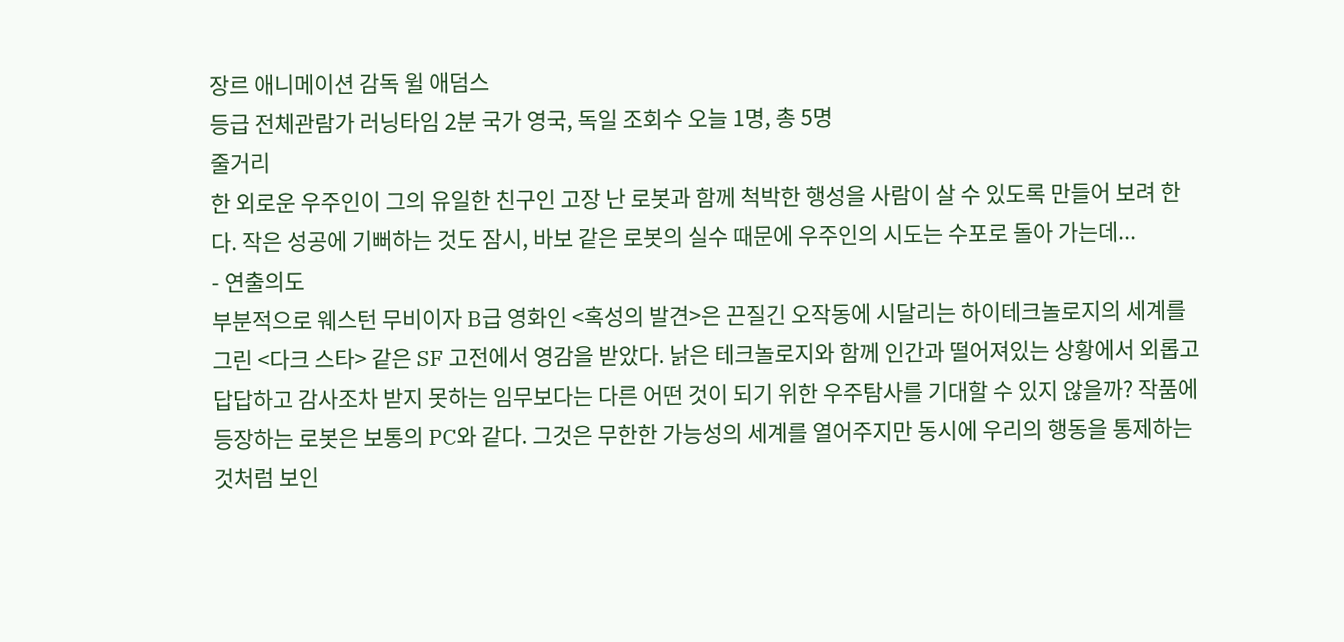장르 애니메이션 감독 윌 애덤스
등급 전체관람가 러닝타임 2분 국가 영국, 독일 조회수 오늘 1명, 총 5명
줄거리
한 외로운 우주인이 그의 유일한 친구인 고장 난 로봇과 함께 척박한 행성을 사람이 살 수 있도록 만들어 보려 한다. 작은 성공에 기뻐하는 것도 잠시, 바보 같은 로봇의 실수 때문에 우주인의 시도는 수포로 돌아 가는데...
- 연출의도
부분적으로 웨스턴 무비이자 B급 영화인 <혹성의 발견>은 끈질긴 오작동에 시달리는 하이테크놀로지의 세계를 그린 <다크 스타> 같은 SF 고전에서 영감을 받았다. 낡은 테크놀로지와 함께 인간과 떨어져있는 상황에서 외롭고 답답하고 감사조차 받지 못하는 임무보다는 다른 어떤 것이 되기 위한 우주탐사를 기대할 수 있지 않을까? 작품에 등장하는 로봇은 보통의 PC와 같다. 그것은 무한한 가능성의 세계를 열어주지만 동시에 우리의 행동을 통제하는 것처럼 보인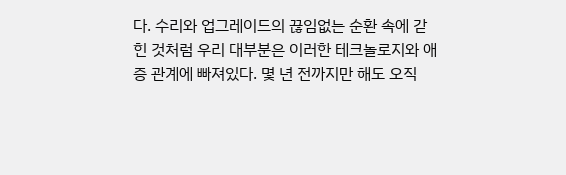다. 수리와 업그레이드의 끊임없는 순환 속에 갇힌 것처럼 우리 대부분은 이러한 테크놀로지와 애증 관계에 빠져있다. 몇 년 전까지만 해도 오직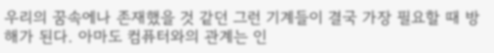우리의 꿈속에나 존재했을 것 같던 그런 기계들이 결국 가장 필요할 때 방해가 된다. 아마도 컴퓨터와의 관계는 인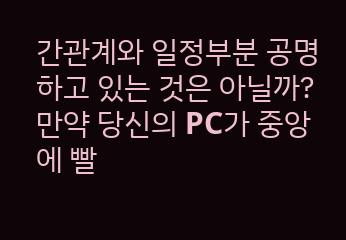간관계와 일정부분 공명하고 있는 것은 아닐까? 만약 당신의 PC가 중앙에 빨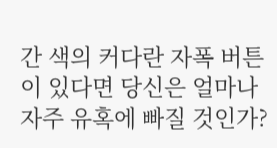간 색의 커다란 자폭 버튼이 있다면 당신은 얼마나 자주 유혹에 빠질 것인가?